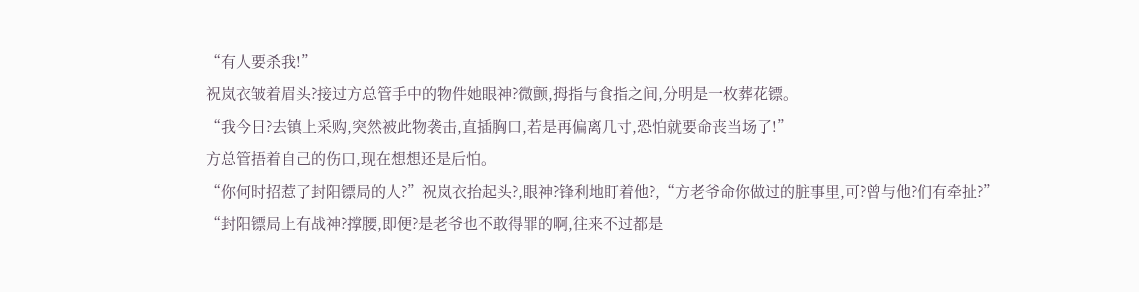“有人要杀我!”
祝岚衣皱着眉头?接过方总管手中的物件她眼神?微颤,拇指与食指之间,分明是一枚葬花镖。
“我今日?去镇上采购,突然被此物袭击,直插胸口,若是再偏离几寸,恐怕就要命丧当场了!”
方总管捂着自己的伤口,现在想想还是后怕。
“你何时招惹了封阳镖局的人?”祝岚衣抬起头?,眼神?锋利地盯着他?,“方老爷命你做过的脏事里,可?曾与他?们有牵扯?”
“封阳镖局上有战神?撑腰,即便?是老爷也不敢得罪的啊,往来不过都是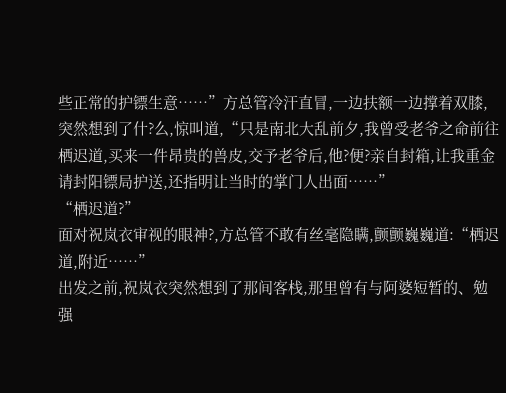些正常的护镖生意……”方总管冷汗直冒,一边扶额一边撑着双膝,突然想到了什?么,惊叫道,“只是南北大乱前夕,我曾受老爷之命前往栖迟道,买来一件昂贵的兽皮,交予老爷后,他?便?亲自封箱,让我重金请封阳镖局护送,还指明让当时的掌门人出面……”
“栖迟道?”
面对祝岚衣审视的眼神?,方总管不敢有丝毫隐瞒,颤颤巍巍道:“栖迟道,附近……”
出发之前,祝岚衣突然想到了那间客栈,那里曾有与阿婆短暂的、勉强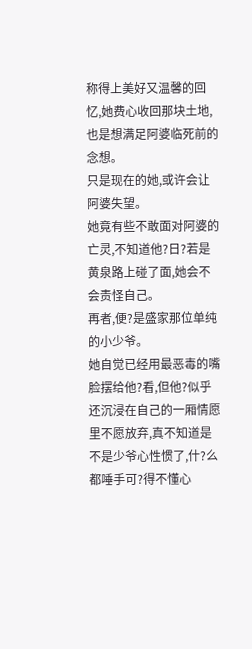称得上美好又温馨的回忆,她费心收回那块土地,也是想满足阿婆临死前的念想。
只是现在的她,或许会让阿婆失望。
她竟有些不敢面对阿婆的亡灵,不知道他?日?若是黄泉路上碰了面,她会不会责怪自己。
再者,便?是盛家那位单纯的小少爷。
她自觉已经用最恶毒的嘴脸摆给他?看,但他?似乎还沉浸在自己的一厢情愿里不愿放弃,真不知道是不是少爷心性惯了,什?么都唾手可?得不懂心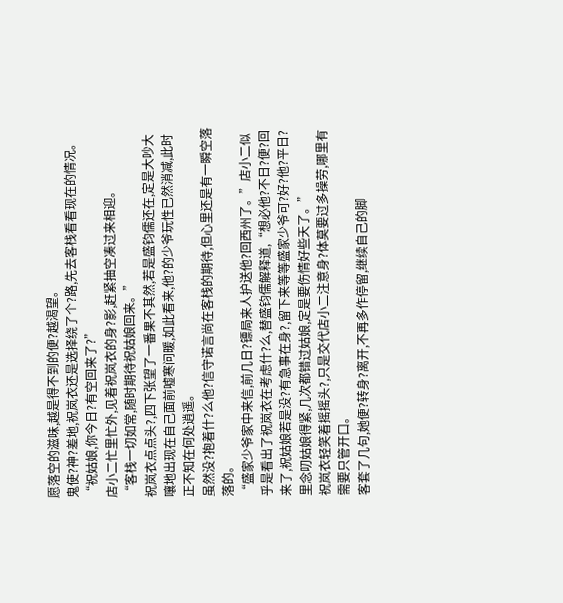愿落空的滋味,越是得不到的便?越渴望。
鬼使?神?差地,祝岚衣还是选择绕了个?路,先去客栈看看现在的情况。
“祝姑娘,你今日?有空回来了?”
店小二忙里忙外,见着祝岚衣的身?影,赶紧抽空凑过来相迎。
“客栈一切如常,随时期待祝姑娘回来。”
祝岚衣点点头?,四下张望了一番果不其然,若是盛钧儒还在,定是大吵大嚷地出现在自己面前嘘寒问暖,如此看来,他?的少爷玩性已然消减,此时正不知在何处逍遥。
虽然没?抱着什?么他?信守诺言尚在客栈的期待,但心里还是有一瞬空落落的。
“盛家少爷家中来信,前几日?镖局来人护送他?回西州了。”店小二似乎是看出了祝岚衣在考虑什?么,替盛钧儒解释道,“想必他?不日?便?回来了,祝姑娘若是没?有急事在身?,留下来等等盛家少爷可?好?他?平日?里念叨姑娘得紧,几次都错过姑娘,定是要伤情好些天了。”
祝岚衣轻笑着摇摇头?,只是交代店小二注意身?体莫要过多操劳,哪里有需要只管开口。
客套了几句,她便?转身?离开,不再多作停留,继续自己的脚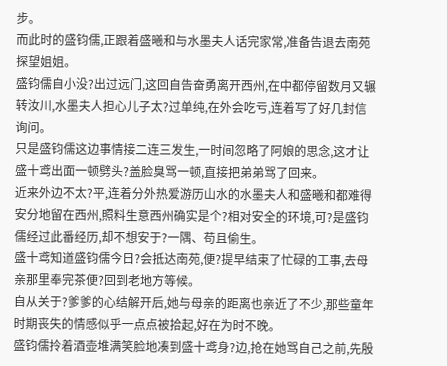步。
而此时的盛钧儒,正跟着盛曦和与水墨夫人话完家常,准备告退去南苑探望姐姐。
盛钧儒自小没?出过远门,这回自告奋勇离开西州,在中都停留数月又辗转汝川,水墨夫人担心儿子太?过单纯,在外会吃亏,连着写了好几封信询问。
只是盛钧儒这边事情接二连三发生,一时间忽略了阿娘的思念,这才让盛十鸢出面一顿劈头?盖脸臭骂一顿,直接把弟弟骂了回来。
近来外边不太?平,连着分外热爱游历山水的水墨夫人和盛曦和都难得安分地留在西州,照料生意西州确实是个?相对安全的环境,可?是盛钧儒经过此番经历,却不想安于?一隅、苟且偷生。
盛十鸢知道盛钧儒今日?会抵达南苑,便?提早结束了忙碌的工事,去母亲那里奉完茶便?回到老地方等候。
自从关于?爹爹的心结解开后,她与母亲的距离也亲近了不少,那些童年时期丧失的情感似乎一点点被拾起,好在为时不晚。
盛钧儒拎着酒壶堆满笑脸地凑到盛十鸢身?边,抢在她骂自己之前,先殷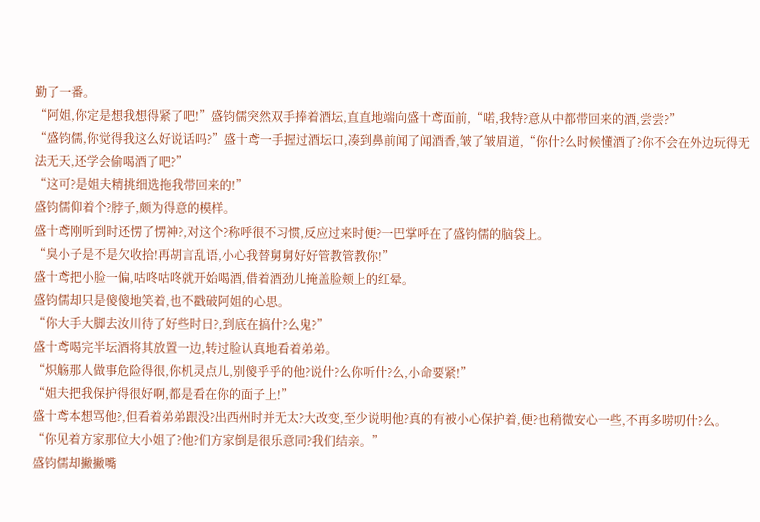勤了一番。
“阿姐,你定是想我想得紧了吧!”盛钧儒突然双手捧着酒坛,直直地端向盛十鸢面前,“喏,我特?意从中都带回来的酒,尝尝?”
“盛钧儒,你觉得我这么好说话吗?”盛十鸢一手握过酒坛口,凑到鼻前闻了闻酒香,皱了皱眉道,“你什?么时候懂酒了?你不会在外边玩得无法无天,还学会偷喝酒了吧?”
“这可?是姐夫精挑细选拖我带回来的!”
盛钧儒仰着个?脖子,颇为得意的模样。
盛十鸢刚听到时还愣了愣神?,对这个?称呼很不习惯,反应过来时便?一巴掌呼在了盛钧儒的脑袋上。
“臭小子是不是欠收拾!再胡言乱语,小心我替舅舅好好管教管教你!”
盛十鸢把小脸一偏,咕咚咕咚就开始喝酒,借着酒劲儿掩盖脸颊上的红晕。
盛钧儒却只是傻傻地笑着,也不戳破阿姐的心思。
“你大手大脚去汝川待了好些时日?,到底在搞什?么鬼?”
盛十鸢喝完半坛酒将其放置一边,转过脸认真地看着弟弟。
“炽觞那人做事危险得很,你机灵点儿,别傻乎乎的他?说什?么你听什?么,小命要紧!”
“姐夫把我保护得很好啊,都是看在你的面子上!”
盛十鸢本想骂他?,但看着弟弟跟没?出西州时并无太?大改变,至少说明他?真的有被小心保护着,便?也稍微安心一些,不再多唠叨什?么。
“你见着方家那位大小姐了?他?们方家倒是很乐意同?我们结亲。”
盛钧儒却撇撇嘴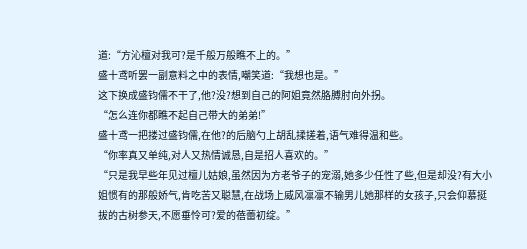道:“方沁檀对我可?是千般万般瞧不上的。”
盛十鸢听罢一副意料之中的表情,嘲笑道:“我想也是。”
这下换成盛钧儒不干了,他?没?想到自己的阿姐竟然胳膊肘向外拐。
“怎么连你都瞧不起自己带大的弟弟!”
盛十鸢一把搂过盛钧儒,在他?的后脑勺上胡乱揉搓着,语气难得温和些。
“你率真又单纯,对人又热情诚恳,自是招人喜欢的。”
“只是我早些年见过檀儿姑娘,虽然因为方老爷子的宠溺,她多少任性了些,但是却没?有大小姐惯有的那般娇气,肯吃苦又聪慧,在战场上威风凛凛不输男儿她那样的女孩子,只会仰慕挺拔的古树参天,不愿垂怜可?爱的蓓蕾初绽。”